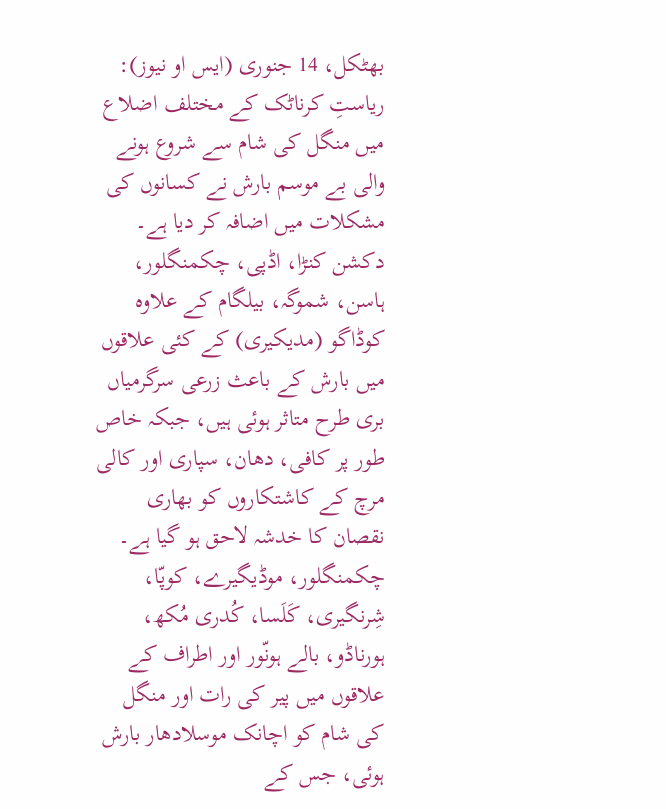بھٹکل، 14 جنوری (ایس او نیوز): ریاستِ کرناٹک کے مختلف اضلاع میں منگل کی شام سے شروع ہونے والی بے موسم بارش نے کسانوں کی مشکلات میں اضافہ کر دیا ہے۔ دکشن کنڑا، اڈپی، چکمنگلور، ہاسن، شموگہ، بیلگام کے علاوہ کوڈاگو (مدیکیری) کے کئی علاقوں میں بارش کے باعث زرعی سرگرمیاں بری طرح متاثر ہوئی ہیں، جبکہ خاص طور پر کافی، دھان، سپاری اور کالی مرچ کے کاشتکاروں کو بھاری نقصان کا خدشہ لاحق ہو گیا ہے۔
چکمنگلور، موڈیگیرے، کوپّا، شِرنگیری، کَلَسا، کُدری مُکھ، ہورناڈو، بالے ہونّور اور اطراف کے علاقوں میں پیر کی رات اور منگل کی شام کو اچانک موسلادھار بارش ہوئی، جس کے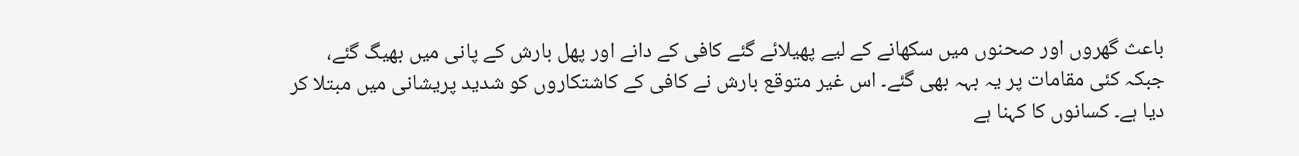باعث گھروں اور صحنوں میں سکھانے کے لیے پھیلائے گئے کافی کے دانے اور پھل بارش کے پانی میں بھیگ گئے، جبکہ کئی مقامات پر یہ بہہ بھی گئے۔ اس غیر متوقع بارش نے کافی کے کاشتکاروں کو شدید پریشانی میں مبتلا کر دیا ہے۔ کسانوں کا کہنا ہے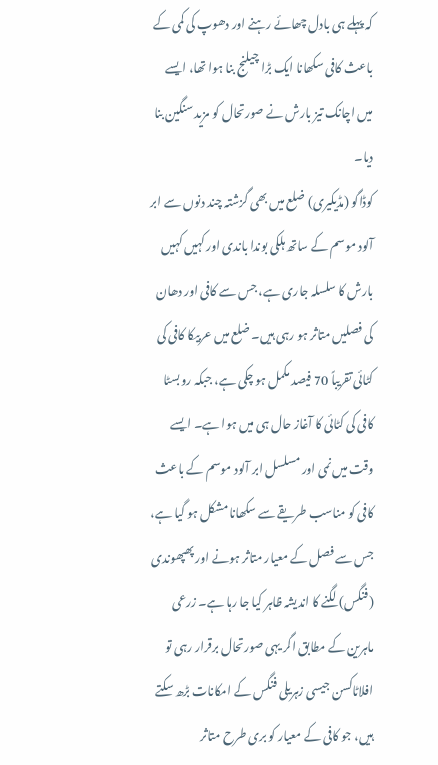کہ پہلے ہی بادل چھائے رہنے اور دھوپ کی کمی کے باعث کافی سکھانا ایک بڑا چیلنج بنا ہوا تھا، ایسے میں اچانک تیز بارش نے صورتحال کو مزید سنگین بنا دیا۔
کوڈاگو (مڈیکیری) ضلع میں بھی گزشتہ چند دنوں سے ابر آلود موسم کے ساتھ ہلکی بوندا باندی اور کہیں کہیں بارش کا سلسلہ جاری ہے، جس سے کافی اور دھان کی فصلیں متاثر ہو رہی ہیں۔ ضلع میں عربیکا کافی کی کٹائی تقریباً 70 فیصد مکمل ہو چکی ہے، جبکہ روبسٹا کافی کی کٹائی کا آغاز حال ہی میں ہوا ہے۔ ایسے وقت میں نمی اور مسلسل ابر آلود موسم کے باعث کافی کو مناسب طریقے سے سکھانا مشکل ہو گیا ہے، جس سے فصل کے معیار متاثر ہونے اور پھپھوندی (فنگس) لگنے کا اندیشہ ظاہر کیا جا رہا ہے۔ زرعی ماہرین کے مطابق اگر یہی صورتحال برقرار رہی تو افلاٹاکسن جیسی زہریلی فنگس کے امکانات بڑھ سکتے ہیں، جو کافی کے معیار کو بری طرح متاثر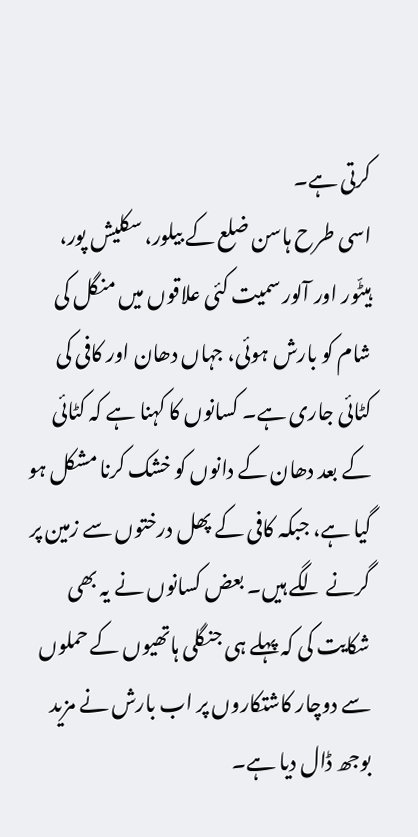کرتی ہے۔
اسی طرح ہاسن ضلع کے بیلور، سکلیش پور، ہیٹّور اور آلور سمیت کئی علاقوں میں منگل کی شام کو بارش ہوئی، جہاں دھان اور کافی کی کٹائی جاری ہے۔ کسانوں کا کہنا ہے کہ کٹائی کے بعد دھان کے دانوں کو خشک کرنا مشکل ہو گیا ہے، جبکہ کافی کے پھل درختوں سے زمین پر گرنے لگے ہیں۔ بعض کسانوں نے یہ بھی شکایت کی کہ پہلے ہی جنگلی ہاتھیوں کے حملوں سے دوچار کاشتکاروں پر اب بارش نے مزید بوجھ ڈال دیا ہے۔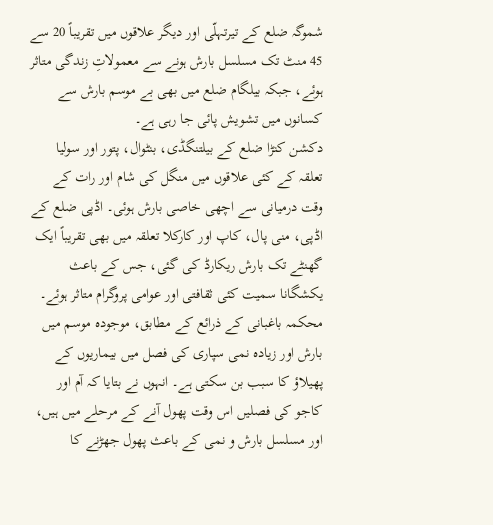شموگہ ضلع کے تیرتہلّی اور دیگر علاقوں میں تقریباً 20 سے 45 منٹ تک مسلسل بارش ہونے سے معمولاتِ زندگی متاثر ہوئے، جبکہ بیلگام ضلع میں بھی بے موسم بارش سے کسانوں میں تشویش پائی جا رہی ہے۔
دکشن کنڑا ضلع کے بیلتنگڈی، بنٹوال، پتور اور سولیا تعلقہ کے کئی علاقوں میں منگل کی شام اور رات کے وقت درمیانی سے اچھی خاصی بارش ہوئی۔ اڈپی ضلع کے اڈپی، منی پال، کاپ اور کارکلا تعلقہ میں بھی تقریباً ایک گھنٹے تک بارش ریکارڈ کی گئی، جس کے باعث یکشگانا سمیت کئی ثقافتی اور عوامی پروگرام متاثر ہوئے۔
محکمہ باغبانی کے ذرائع کے مطابق، موجودہ موسم میں بارش اور زیادہ نمی سپاری کی فصل میں بیماریوں کے پھیلاؤ کا سبب بن سکتی ہے۔ انہوں نے بتایا کہ آم اور کاجو کی فصلیں اس وقت پھول آنے کے مرحلے میں ہیں، اور مسلسل بارش و نمی کے باعث پھول جھڑنے کا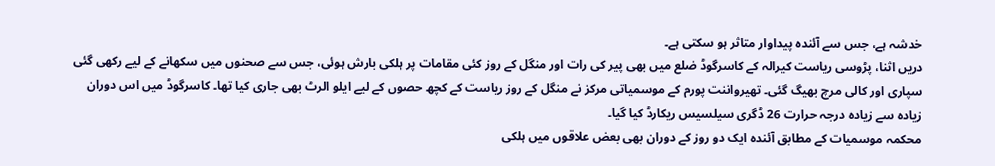خدشہ ہے، جس سے آئندہ پیداوار متاثر ہو سکتی ہے۔
دریں اثنا، پڑوسی ریاست کیرالہ کے کاسرگوڈ ضلع میں بھی پیر کی رات اور منگل کے روز کئی مقامات پر ہلکی بارش ہوئی، جس سے صحنوں میں سکھانے کے لیے رکھی گئی سپاری اور کالی مرچ بھیگ گئی۔ تھیرواننت پورم کے موسمیاتی مرکز نے منگل کے روز ریاست کے کچھ حصوں کے لیے ایلو الرٹ بھی جاری کیا تھا۔ کاسرگوڈ میں اس دوران زیادہ سے زیادہ درجہ حرارت 26 ڈگری سیلسیس ریکارڈ کیا گیا۔
محکمہ موسمیات کے مطابق آئندہ ایک دو روز کے دوران بھی بعض علاقوں میں ہلکی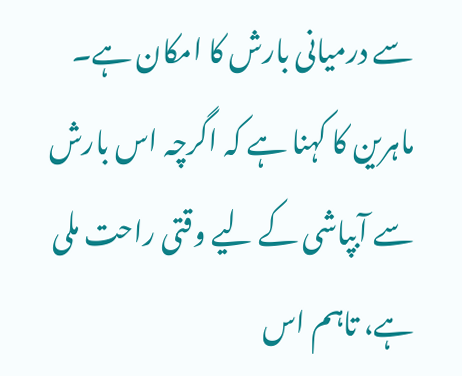سے درمیانی بارش کا امکان ہے۔ ماہرین کا کہنا ہے کہ اگرچہ اس بارش سے آبپاشی کے لیے وقتی راحت ملی ہے، تاہم اس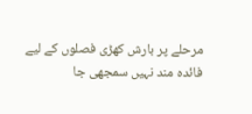مرحلے پر بارش کھڑی فصلوں کے لیے فائدہ مند نہیں سمجھی جا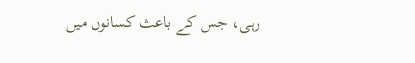رہی، جس کے باعث کسانوں میں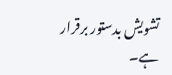تشویش بدستور برقرار ہے۔